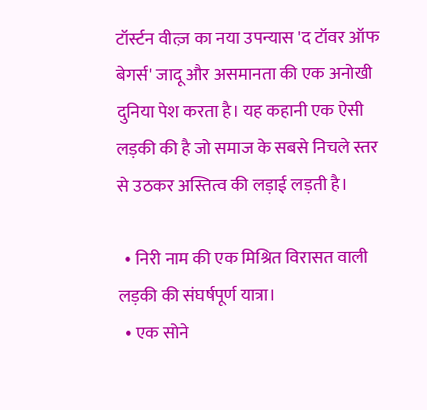टॉर्स्टन वीत्ज़ का नया उपन्यास 'द टॉवर ऑफ बेगर्स' जादू और असमानता की एक अनोखी दुनिया पेश करता है। यह कहानी एक ऐसी लड़की की है जो समाज के सबसे निचले स्तर से उठकर अस्तित्व की लड़ाई लड़ती है।

  • निरी नाम की एक मिश्रित विरासत वाली लड़की की संघर्षपूर्ण यात्रा।
  • एक सोने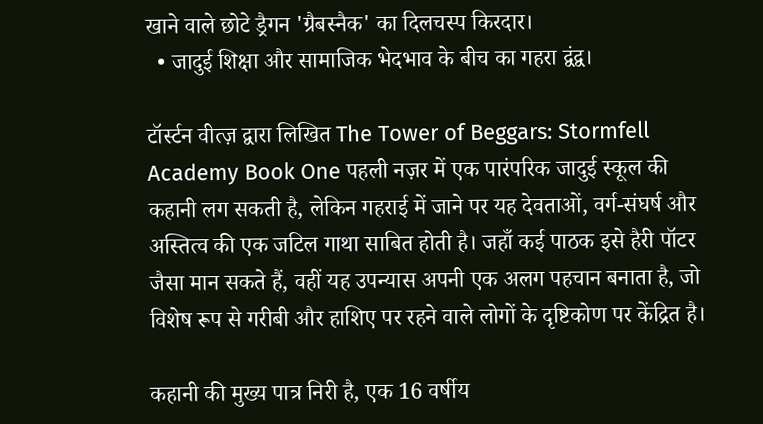खाने वाले छोटे ड्रैगन 'ग्रैबस्नैक' का दिलचस्प किरदार।
  • जादुई शिक्षा और सामाजिक भेदभाव के बीच का गहरा द्वंद्व।

टॉर्स्टन वीत्ज़ द्वारा लिखित The Tower of Beggars: Stormfell Academy Book One पहली नज़र में एक पारंपरिक जादुई स्कूल की कहानी लग सकती है, लेकिन गहराई में जाने पर यह देवताओं, वर्ग-संघर्ष और अस्तित्व की एक जटिल गाथा साबित होती है। जहाँ कई पाठक इसे हैरी पॉटर जैसा मान सकते हैं, वहीं यह उपन्यास अपनी एक अलग पहचान बनाता है, जो विशेष रूप से गरीबी और हाशिए पर रहने वाले लोगों के दृष्टिकोण पर केंद्रित है।

कहानी की मुख्य पात्र निरी है, एक 16 वर्षीय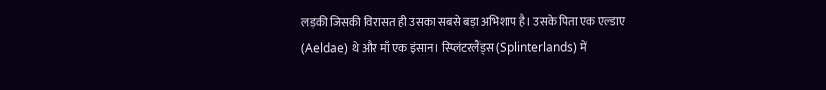लड़की जिसकी विरासत ही उसका सबसे बड़ा अभिशाप है। उसके पिता एक एल्डाए (Aeldae) थे और माँ एक इंसान। स्प्लिंटरलैंड्स (Splinterlands) में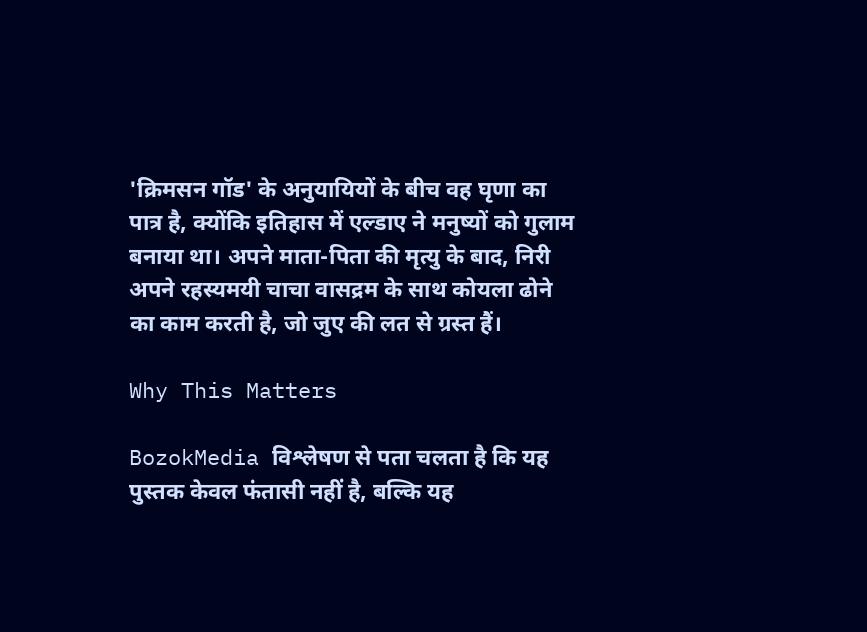'क्रिमसन गॉड' के अनुयायियों के बीच वह घृणा का पात्र है, क्योंकि इतिहास में एल्डाए ने मनुष्यों को गुलाम बनाया था। अपने माता-पिता की मृत्यु के बाद, निरी अपने रहस्यमयी चाचा वासद्रम के साथ कोयला ढोने का काम करती है, जो जुए की लत से ग्रस्त हैं।

Why This Matters

BozokMedia विश्लेषण से पता चलता है कि यह पुस्तक केवल फंतासी नहीं है, बल्कि यह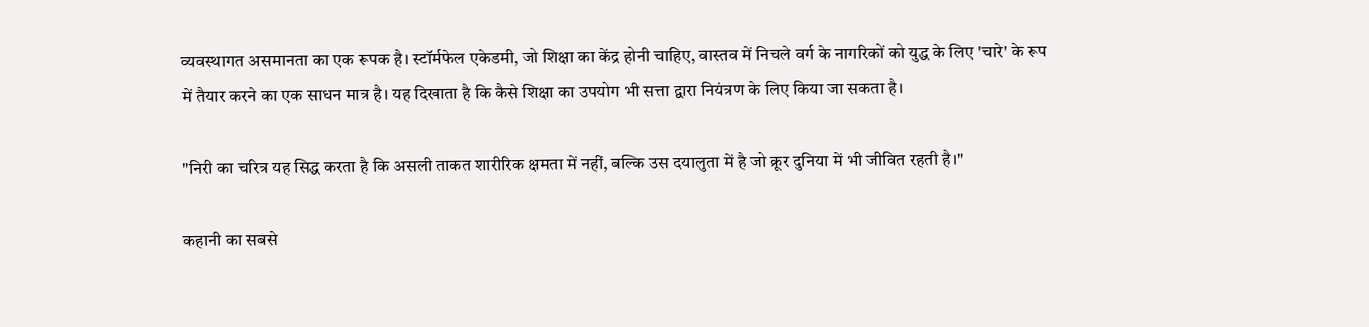व्यवस्थागत असमानता का एक रूपक है। स्टॉर्मफेल एकेडमी, जो शिक्षा का केंद्र होनी चाहिए, वास्तव में निचले वर्ग के नागरिकों को युद्ध के लिए 'चारे' के रूप में तैयार करने का एक साधन मात्र है। यह दिखाता है कि कैसे शिक्षा का उपयोग भी सत्ता द्वारा नियंत्रण के लिए किया जा सकता है।

"निरी का चरित्र यह सिद्ध करता है कि असली ताकत शारीरिक क्षमता में नहीं, बल्कि उस दयालुता में है जो क्रूर दुनिया में भी जीवित रहती है।"

कहानी का सबसे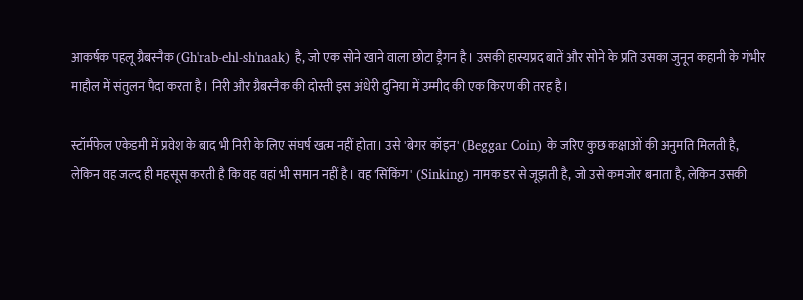आकर्षक पहलू ग्रैबस्नैक (Gh'rab-ehl-sh'naak) है, जो एक सोने खाने वाला छोटा ड्रैगन है। उसकी हास्यप्रद बातें और सोने के प्रति उसका जुनून कहानी के गंभीर माहौल में संतुलन पैदा करता है। निरी और ग्रैबस्नैक की दोस्ती इस अंधेरी दुनिया में उम्मीद की एक किरण की तरह है।

स्टॉर्मफेल एकेडमी में प्रवेश के बाद भी निरी के लिए संघर्ष खत्म नहीं होता। उसे 'बेगर कॉइन' (Beggar Coin) के जरिए कुछ कक्षाओं की अनुमति मिलती है, लेकिन वह जल्द ही महसूस करती है कि वह वहां भी समान नहीं है। वह 'सिंकिंग' (Sinking) नामक डर से जूझती है, जो उसे कमजोर बनाता है, लेकिन उसकी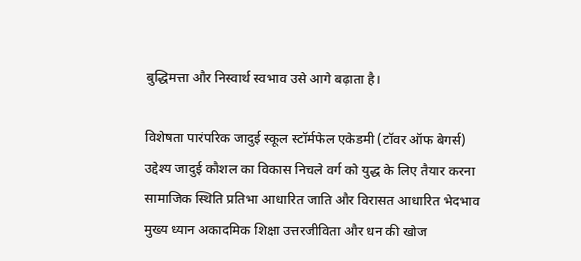बुद्धिमत्ता और निस्वार्थ स्वभाव उसे आगे बढ़ाता है।

विशेषता पारंपरिक जादुई स्कूल स्टॉर्मफेल एकेडमी (टॉवर ऑफ बेगर्स)
उद्देश्य जादुई कौशल का विकास निचले वर्ग को युद्ध के लिए तैयार करना
सामाजिक स्थिति प्रतिभा आधारित जाति और विरासत आधारित भेदभाव
मुख्य ध्यान अकादमिक शिक्षा उत्तरजीविता और धन की खोज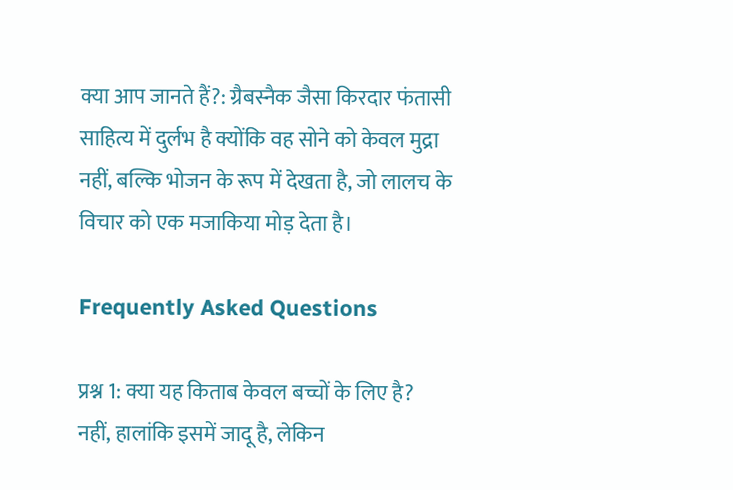क्या आप जानते हैं?: ग्रैबस्नैक जैसा किरदार फंतासी साहित्य में दुर्लभ है क्योंकि वह सोने को केवल मुद्रा नहीं, बल्कि भोजन के रूप में देखता है, जो लालच के विचार को एक मजाकिया मोड़ देता है।

Frequently Asked Questions

प्रश्न 1: क्या यह किताब केवल बच्चों के लिए है?
नहीं, हालांकि इसमें जादू है, लेकिन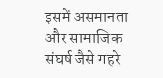इसमें असमानता और सामाजिक संघर्ष जैसे गहरे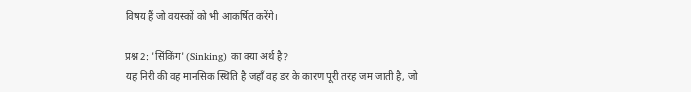विषय हैं जो वयस्कों को भी आकर्षित करेंगे।

प्रश्न 2: 'सिंकिंग' (Sinking) का क्या अर्थ है?
यह निरी की वह मानसिक स्थिति है जहाँ वह डर के कारण पूरी तरह जम जाती है, जो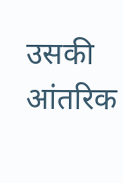उसकी आंतरिक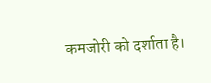कमजोरी को दर्शाता है।